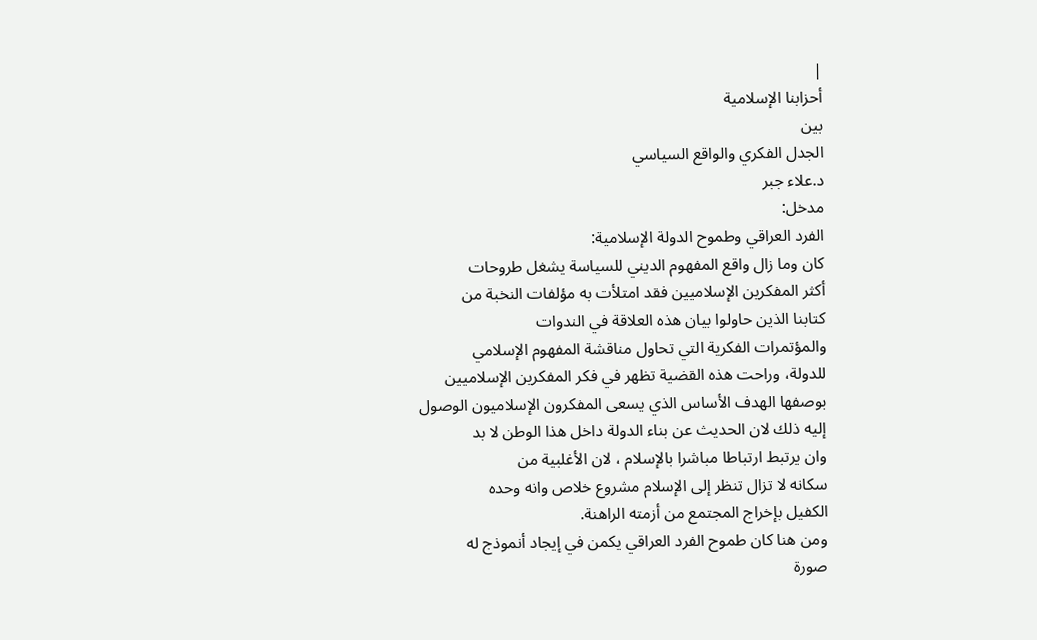|
أحزابنا الإسلامية
بين
الجدل الفكري والواقع السياسي
د.علاء جبر
مدخل:
الفرد العراقي وطموح الدولة الإسلامية:
كان وما زال واقع المفهوم الديني للسياسة يشغل طروحات
أكثر المفكرين الإسلاميين فقد امتلأت به مؤلفات النخبة من
كتابنا الذين حاولوا بيان هذه العلاقة في الندوات
والمؤتمرات الفكرية التي تحاول مناقشة المفهوم الإسلامي
للدولة، وراحت هذه القضية تظهر في فكر المفكرين الإسلاميين
بوصفها الهدف الأساس الذي يسعى المفكرون الإسلاميون الوصول
إليه ذلك لان الحديث عن بناء الدولة داخل هذا الوطن لا بد
وان يرتبط ارتباطا مباشرا بالإسلام ، لان الأغلبية من
سكانه لا تزال تنظر إلى الإسلام مشروع خلاص وانه وحده
الكفيل بإخراج المجتمع من أزمته الراهنة.
ومن هنا كان طموح الفرد العراقي يكمن في إيجاد أنموذج له
صورة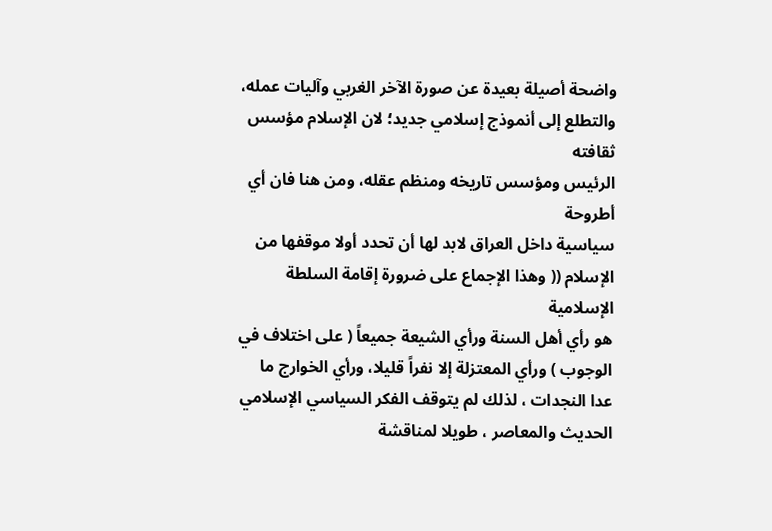واضحة أصيلة بعيدة عن صورة الآخر الغربي وآليات عمله،
والتطلع إلى أنموذج إسلامي جديد؛ لان الإسلام مؤسس ثقافته
الرئيس ومؤسس تاريخه ومنظم عقله، ومن هنا فان أي أطروحة
سياسية داخل العراق لابد لها أن تحدد أولا موقفها من
الإسلام (( وهذا الإجماع على ضرورة إقامة السلطة الإسلامية
هو رأي أهل السنة ورأي الشيعة جميعاً ( على اختلاف في
الوجوب ) ورأي المعتزلة إلا نفراً قليلا، ورأي الخوارج ما
عدا النجدات ، لذلك لم يتوقف الفكر السياسي الإسلامي
الحديث والمعاصر ، طويلا لمناقشة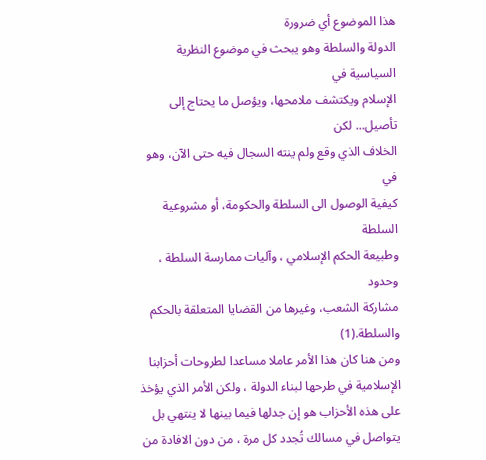هذا الموضوع أي ضرورة
الدولة والسلطة وهو يبحث في موضوع النظرية السياسية في
الإسلام ويكتشف ملامحها، ويؤصل ما يحتاج إلى تأصيل... لكن
الخلاف الذي وقع ولم ينته السجال فيه حتى الآن، وهو في
كيفية الوصول الى السلطة والحكومة، أو مشروعية السلطة
وطبيعة الحكم الإسلامي ، وآليات ممارسة السلطة ، وحدود
مشاركة الشعب، وغيرها من القضايا المتعلقة بالحكم
والسلطة.(1)
ومن هنا كان هذا الأمر عاملا مساعدا لطروحات أحزابنا
الإسلامية في طرحها لبناء الدولة ، ولكن الأمر الذي يؤخذ
على هذه الأحزاب هو إن جدلها فيما بينها لا ينتهي بل
يتواصل في مسالك تُجدد كل مرة ، من دون الافادة من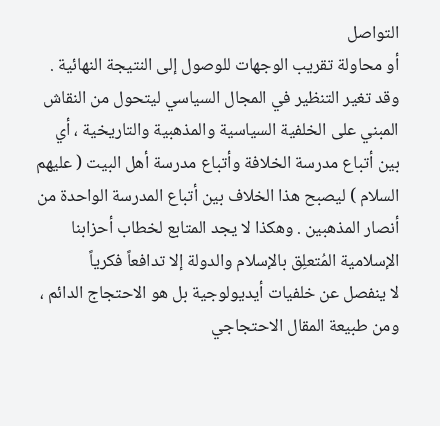التواصل
أو محاولة تقريب الوجهات للوصول إلى النتيجة النهائية .
وقد تغير التنظير في المجال السياسي ليتحول من النقاش
المبني على الخلفية السياسية والمذهبية والتاريخية ، أي
بين أتباع مدرسة الخلافة وأتباع مدرسة أهل البيت ( عليهم
السلام ) ليصبح هذا الخلاف بين أتباع المدرسة الواحدة من
أنصار المذهبين . وهكذا لا يجد المتابع لخطاب أحزابنا
الإسلامية المُتعلِق بالإسلام والدولة إلا تدافعاً فكرياً
لا ينفصل عن خلفيات أيديولوجية بل هو الاحتجاج الدائم ،
ومن طبيعة المقال الاحتجاجي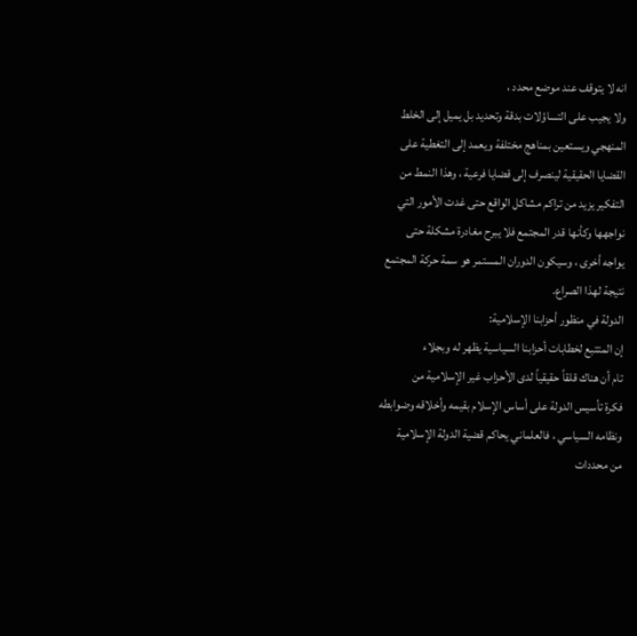انه لا يتوقف عند موضع محدد ،
ولا يجيب على التساؤلات بدقة وتحديد بل يميل إلى الخلط
المنهجي ويستعين بمناهج مختلفة ويعمد إلى التغطية على
القضايا الحقيقية لينصرف إلى قضايا فرعية ، وهذا النمط من
التفكير يزيد من تراكم مشاكل الواقع حتى غدت الأمور التي
نواجهها وكأنها قدر المجتمع فلا يبرح مغادرة مشكلة حتى
يواجه أخرى ، وسيكون الدوران المستمر هو سمة حركة المجتمع
نتيجة لهذا الصراع.
الدولة في منظور أحزابنا الإسلامية:
إن المتتبع لخطابات أحزابنا السياسية يظهر له وبجلاء
تام أن هناك قلقاً حقيقياً لدى الأحزاب غير الإسلامية من
فكرة تأسيس الدولة على أساس الإسلام بقيمه وأخلاقه وضوابطه
ونظامه السياسي ، فالعلماني يحاكم قضية الدولة الإسلامية
من محددات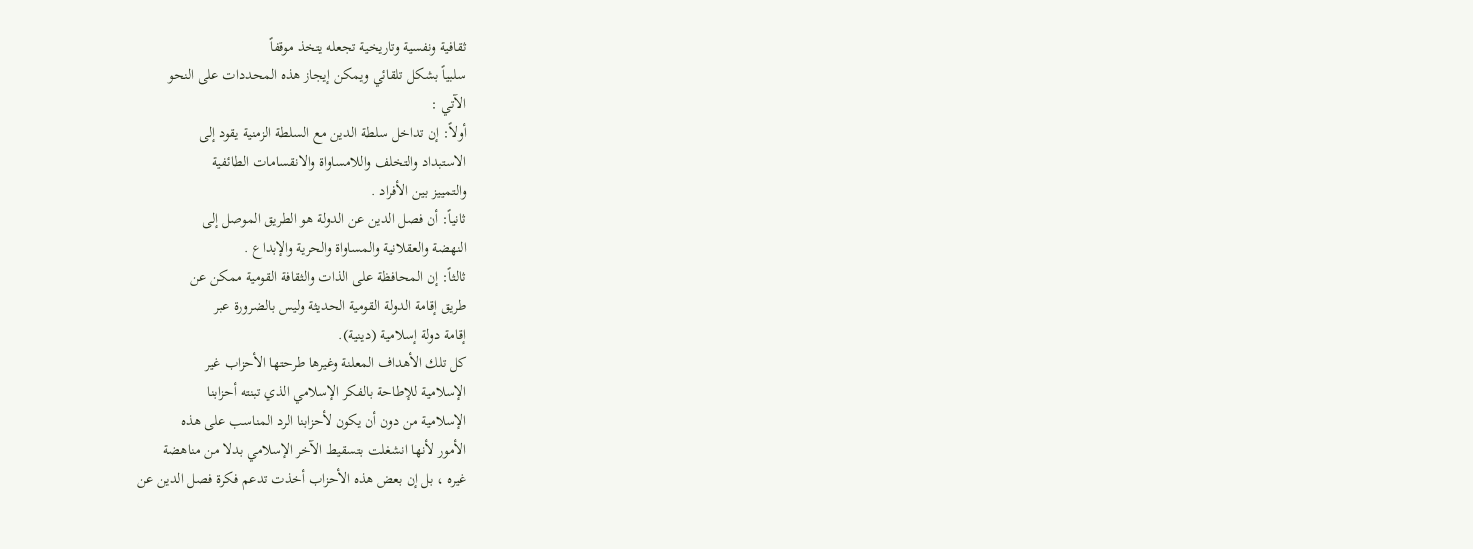ثقافية ونفسية وتاريخية تجعله يتخذ موقفاً
سلبياً بشكل تلقائي ويمكن إيجاز هذه المحددات على النحو
الآتي :
أولاً: إن تداخل سلطة الدين مع السلطة الزمنية يقود إلى
الاستبداد والتخلف واللامساواة والانقسامات الطائفية
والتمييز بين الأفراد .
ثانياً: أن فصل الدين عن الدولة هو الطريق الموصل إلى
النهضة والعقلانية والمساواة والحرية والإبداع .
ثالثاً: إن المحافظة على الذات والثقافة القومية ممكن عن
طريق إقامة الدولة القومية الحديثة وليس بالضرورة عبر
إقامة دولة إسلامية (دينية).
كل تلك الأهداف المعلنة وغيرها طرحتها الأحزاب غير
الإسلامية للإطاحة بالفكر الإسلامي الذي تبنته أحزابنا
الإسلامية من دون أن يكون لأحزابنا الرد المناسب على هذه
الأمور لأنها انشغلت بتسقيط الآخر الإسلامي بدلا من مناهضة
غيره ، بل إن بعض هذه الأحزاب أخذت تدعم فكرة فصل الدين عن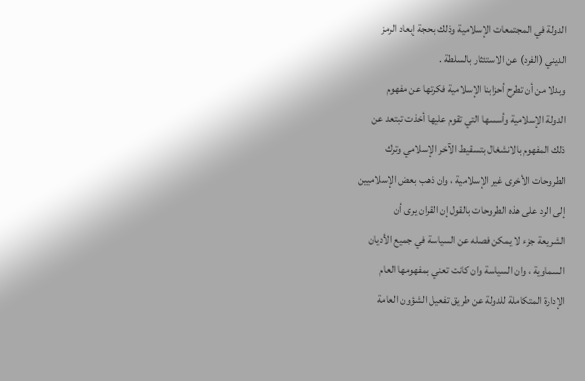الدولة في المجتمعات الإسلامية وذلك بحجة إبعاد الرمز
الديني (الفرد) عن الاستئثار بالسلطة .
وبدلا من أن تطرح أحزابنا الإسلامية فكرتها عن مفهوم
الدولة الإسلامية وأسسها التي تقوم عليها أخذت تبتعد عن
ذلك المفهوم بالانشغال بتسقيط الآخر الإسلامي وترك
الطروحات الأخرى غير الإسلامية ، وان ذهب بعض الإسلاميين
إلى الرد على هذه الطروحات بالقول إن القران يرى أن
الشريعة جزء لا يمكن فصله عن السياسة في جميع الأديان
السماوية ، وان السياسة وان كانت تعني بمفهومها العام
الإدارة المتكاملة للدولة عن طريق تفعيل الشؤون العامة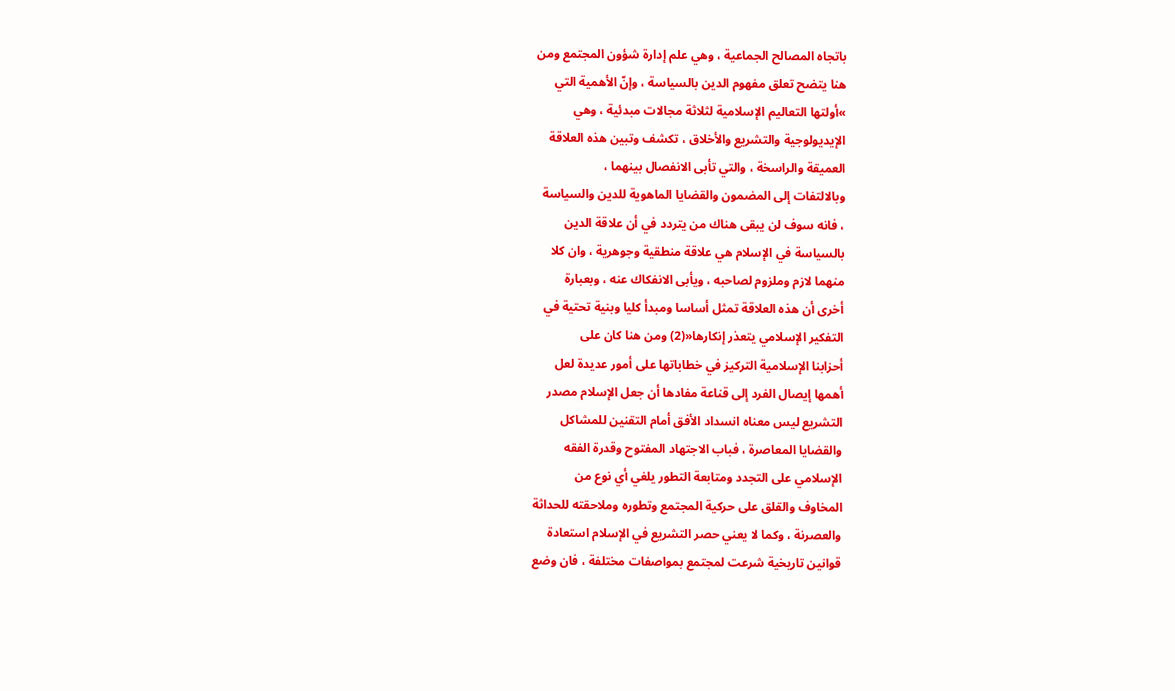باتجاه المصالح الجماعية ، وهي علم إدارة شؤون المجتمع ومن
هنا يتضح تعلق مفهوم الدين بالسياسة ، وإنّ الأهمية التي
»أولتها التعاليم الإسلامية لثلاثة مجالات مبدئية ، وهي
الإيديولوجية والتشريع والأخلاق ، تكشف وتبين هذه العلاقة
العميقة والراسخة ، والتي تأبى الانفصال بينهما ،
وبالالتفات إلى المضمون والقضايا الماهوية للدين والسياسة
، فانه سوف لن يبقى هناك من يتردد في أن علاقة الدين
بالسياسة في الإسلام هي علاقة منطقية وجوهرية ، وان كلا
منهما لازم وملزوم لصاحبه ، ويأبى الانفكاك عنه ، وبعبارة
أخرى أن هذه العلاقة تمثل أساسا ومبدأ كليا وبنية تحتية في
التفكير الإسلامي يتعذر إنكارها«(2) ومن هنا كان على
أحزابنا الإسلامية التركيز في خطاباتها على أمور عديدة لعل
أهمها إيصال الفرد إلى قناعة مفادها أن جعل الإسلام مصدر
التشريع ليس معناه انسداد الأفق أمام التقنين للمشاكل
والقضايا المعاصرة ، فباب الاجتهاد المفتوح وقدرة الفقه
الإسلامي على التجدد ومتابعة التطور يلغي أي نوع من
المخاوف والقلق على حركية المجتمع وتطوره وملاحقته للحداثة
والعصرنة ، وكما لا يعني حصر التشريع في الإسلام استعادة
قوانين تاريخية شرعت لمجتمع بمواصفات مختلفة ، فان وضع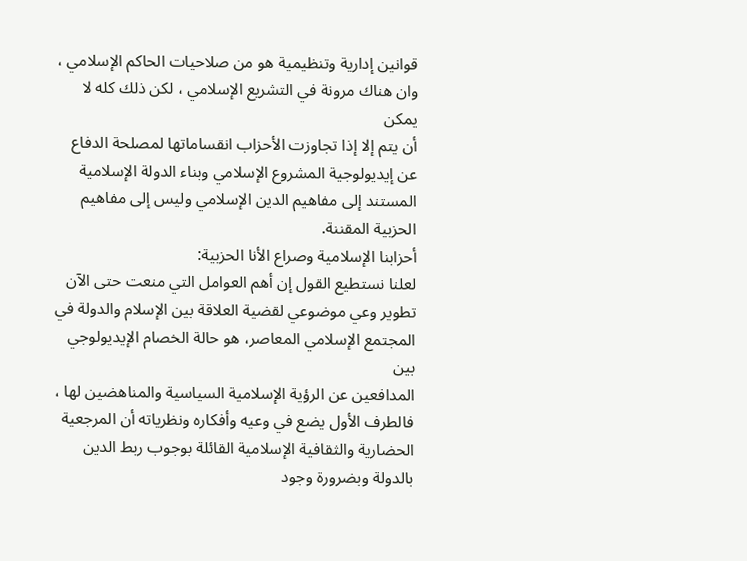قوانين إدارية وتنظيمية هو من صلاحيات الحاكم الإسلامي ،
وان هناك مرونة في التشريع الإسلامي ، لكن ذلك كله لا يمكن
أن يتم إلا إذا تجاوزت الأحزاب انقساماتها لمصلحة الدفاع
عن إيديولوجية المشروع الإسلامي وبناء الدولة الإسلامية
المستند إلى مفاهيم الدين الإسلامي وليس إلى مفاهيم
الحزبية المقننة.
أحزابنا الإسلامية وصراع الأنا الحزبية:
لعلنا نستطيع القول إن أهم العوامل التي منعت حتى الآن
تطوير وعي موضوعي لقضية العلاقة بين الإسلام والدولة في
المجتمع الإسلامي المعاصر، هو حالة الخصام الإيديولوجي بين
المدافعين عن الرؤية الإسلامية السياسية والمناهضين لها ،
فالطرف الأول يضع في وعيه وأفكاره ونظرياته أن المرجعية
الحضارية والثقافية الإسلامية القائلة بوجوب ربط الدين
بالدولة وبضرورة وجود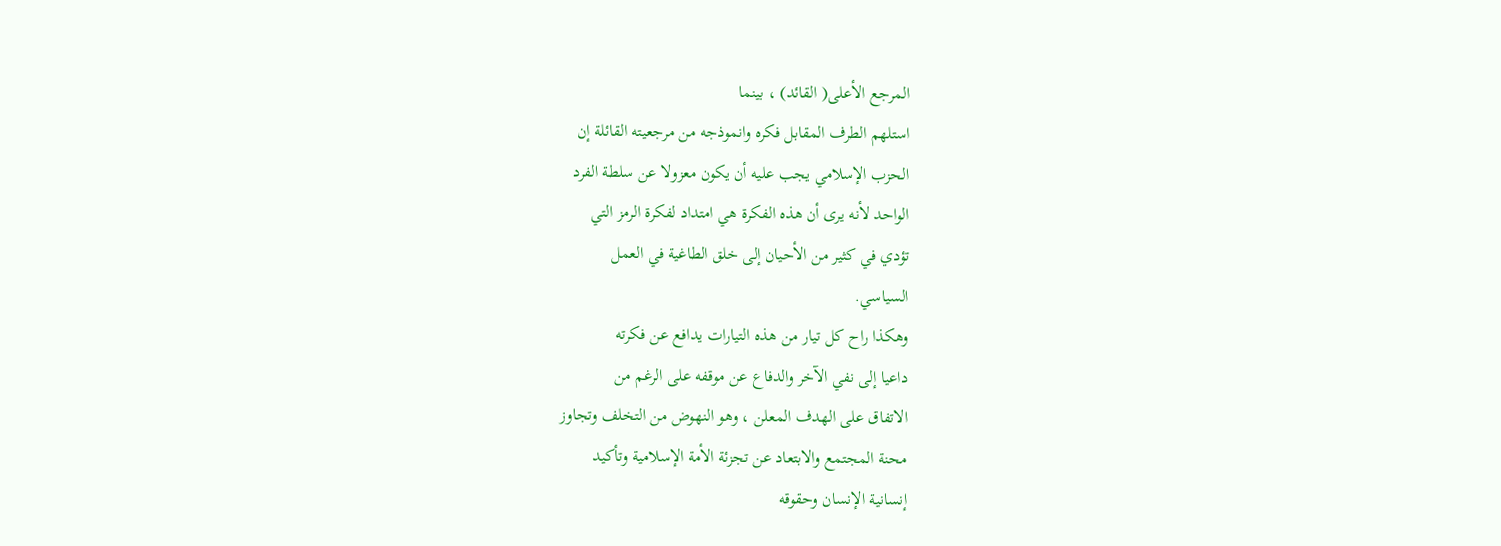المرجع الأعلى( القائد) ، بينما
استلهم الطرف المقابل فكره وانموذجه من مرجعيته القائلة إن
الحزب الإسلامي يجب عليه أن يكون معزولا عن سلطة الفرد
الواحد لأنه يرى أن هذه الفكرة هي امتداد لفكرة الرمز التي
تؤدي في كثير من الأحيان إلى خلق الطاغية في العمل
السياسي.
وهكذا راح كل تيار من هذه التيارات يدافع عن فكرته
داعيا إلى نفي الآخر والدفاع عن موقفه على الرغم من
الاتفاق على الهدف المعلن ، وهو النهوض من التخلف وتجاوز
محنة المجتمع والابتعاد عن تجزئة الأمة الإسلامية وتأكيد
إنسانية الإنسان وحقوقه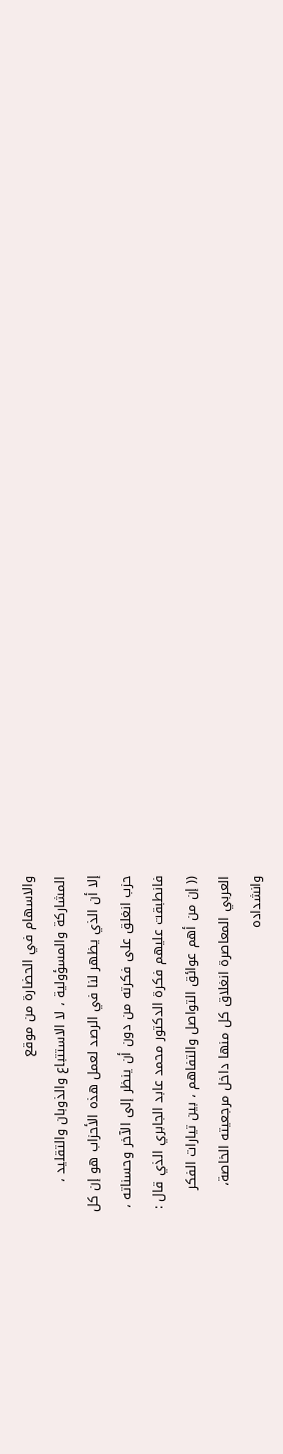والاسهام في الحضارة من موقع
المشاركة والمسؤولية ، لا الاستتباع والذوبان والتقليد ،
إلا أن الذي يظهر لنا في الرصد لعمل هذه الأحزاب هو إن كل
حزب انغلق على فكرته من دون أن ينظر إلى الآخر وحسناته ،
فانطبقت عليهم فكرة الدكتور محمد عابد الجابري الذي قال :
(( إن من أهم عوائق التواصل والتفاهم ، بين تيارات الفكر
العربي المعاصرة انغلاق كل منها داخل مرجعيته الخاصة،
وانشداده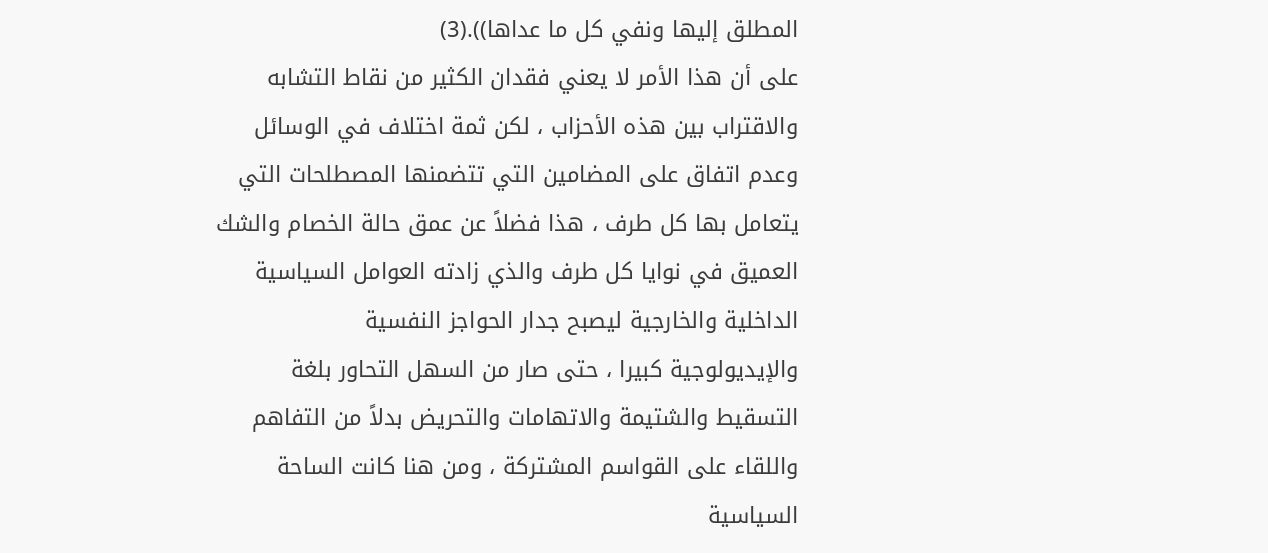المطلق إليها ونفي كل ما عداها)).(3)
على أن هذا الأمر لا يعني فقدان الكثير من نقاط التشابه
والاقتراب بين هذه الأحزاب ، لكن ثمة اختلاف في الوسائل
وعدم اتفاق على المضامين التي تتضمنها المصطلحات التي
يتعامل بها كل طرف ، هذا فضلاً عن عمق حالة الخصام والشك
العميق في نوايا كل طرف والذي زادته العوامل السياسية
الداخلية والخارجية ليصبح جدار الحواجز النفسية
والإيديولوجية كبيرا ، حتى صار من السهل التحاور بلغة
التسقيط والشتيمة والاتهامات والتحريض بدلاً من التفاهم
واللقاء على القواسم المشتركة ، ومن هنا كانت الساحة
السياسية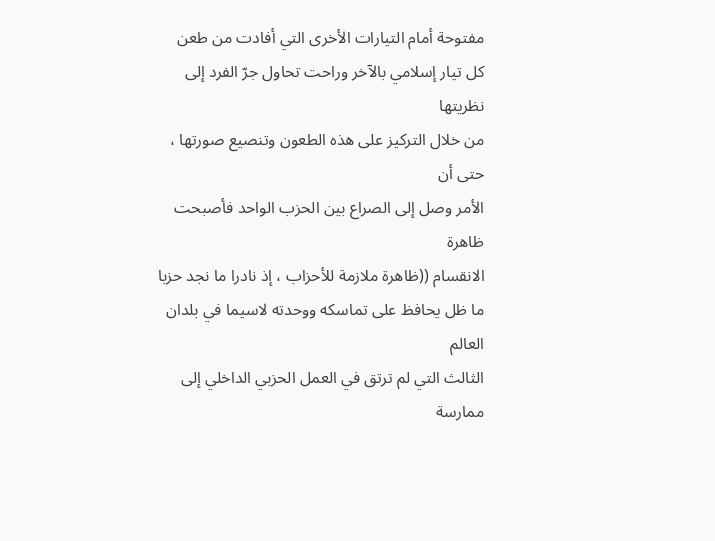مفتوحة أمام التيارات الأخرى التي أفادت من طعن
كل تيار إسلامي بالآخر وراحت تحاول جرّ الفرد إلى نظريتها
من خلال التركيز على هذه الطعون وتنصيع صورتها ، حتى أن
الأمر وصل إلى الصراع بين الحزب الواحد فأصبحت ظاهرة
الانقسام ((ظاهرة ملازمة للأحزاب ، إذ نادرا ما نجد حزبا
ما ظل يحافظ على تماسكه ووحدته لاسيما في بلدان العالم
الثالث التي لم ترتق في العمل الحزبي الداخلي إلى ممارسة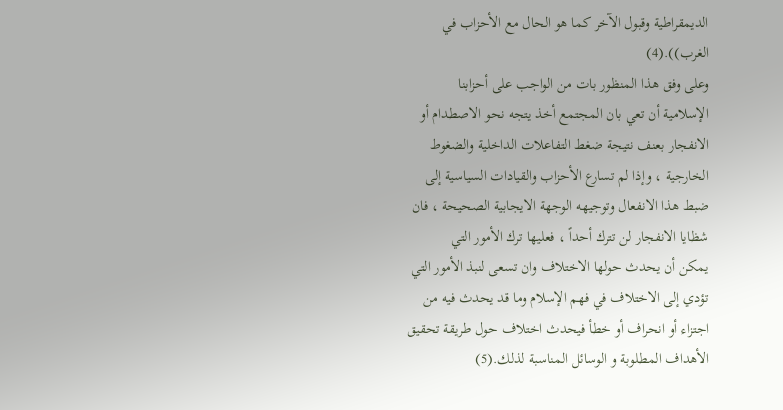الديمقراطية وقبول الآخر كما هو الحال مع الأحزاب في
الغرب)).(4)
وعلى وفق هذا المنظور بات من الواجب على أحزابنا
الإسلامية أن تعي بان المجتمع أخذ يتجه نحو الاصطدام أو
الانفجار بعنف نتيجة ضغط التفاعلات الداخلية والضغوط
الخارجية ، وإذا لم تسارع الأحزاب والقيادات السياسية إلى
ضبط هذا الانفعال وتوجيهه الوجهة الايجابية الصحيحة ، فان
شظايا الانفجار لن تترك أحداً ، فعليها ترك الأمور التي
يمكن أن يحدث حولها الاختلاف وان تسعى لنبذ الأمور التي
تؤدي إلى الاختلاف في فهم الإسلام وما قد يحدث فيه من
اجتزاء أو انحراف أو خطأ فيحدث اختلاف حول طريقة تحقيق
الأهداف المطلوبة و الوسائل المناسبة لذلك.(5)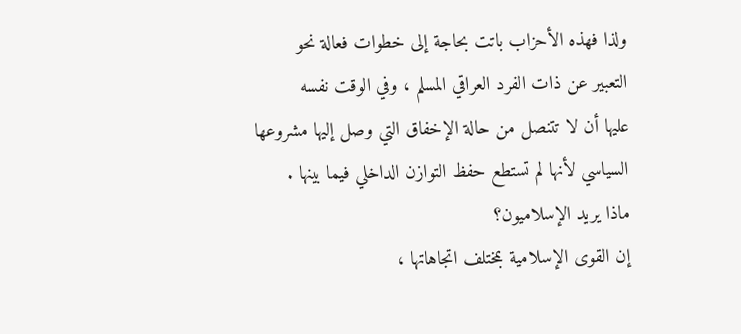ولذا فهذه الأحزاب باتت بحاجة إلى خطوات فعالة نحو
التعبير عن ذات الفرد العراقي المسلم ، وفي الوقت نفسه
عليها أن لا تتنصل من حالة الإخفاق التي وصل إليها مشروعها
السياسي لأنها لم تستطع حفظ التوازن الداخلي فيما بينها .
ماذا يريد الإسلاميون؟
إن القوى الإسلامية بمختلف اتجاهاتها ،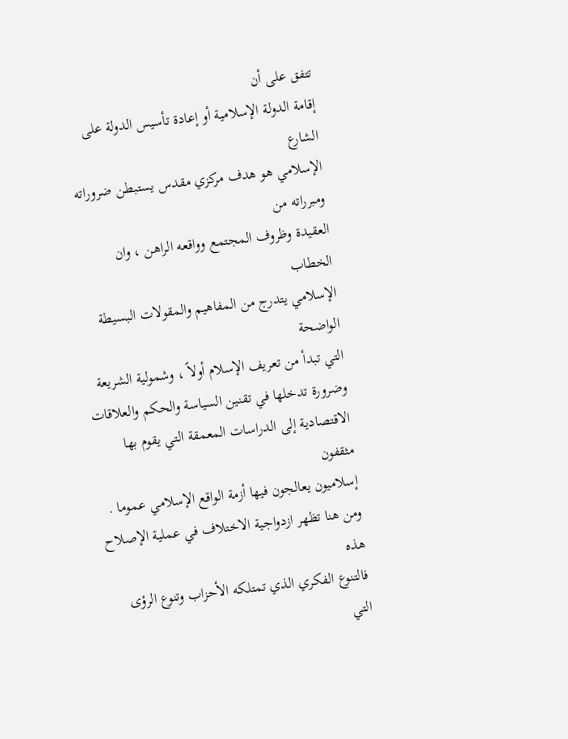تتفق على أن
إقامة الدولة الإسلامية أو إعادة تأسيس الدولة على الشارع
الإسلامي هو هدف مركزي مقدس يستبطن ضروراته ومبرراته من
العقيدة وظروف المجتمع وواقعه الراهن ، وان الخطاب
الإسلامي يتدرج من المفاهيم والمقولات البسيطة الواضحة
التي تبدأ من تعريف الإسلام أولاً ، وشمولية الشريعة
وضرورة تدخلها في تقنين السياسة والحكم والعلاقات
الاقتصادية إلى الدراسات المعمقة التي يقوم بها مثقفون
إسلاميون يعالجون فيها أزمة الواقع الإسلامي عموما .
ومن هنا تظهر ازدواجية الاختلاف في عملية الإصلاح هذه
فالتنوع الفكري الذي تمتلكه الأحزاب وتنوع الرؤى التي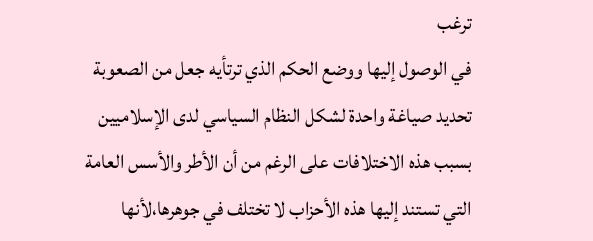ترغب
في الوصول إليها ووضع الحكم الذي ترتأيه جعل من الصعوبة
تحديد صياغة واحدة لشكل النظام السياسي لدى الإسلاميين
بسبب هذه الاختلافات على الرغم من أن الأطر والأسس العامة
التي تستند إليها هذه الأحزاب لا تختلف في جوهرها،لأنها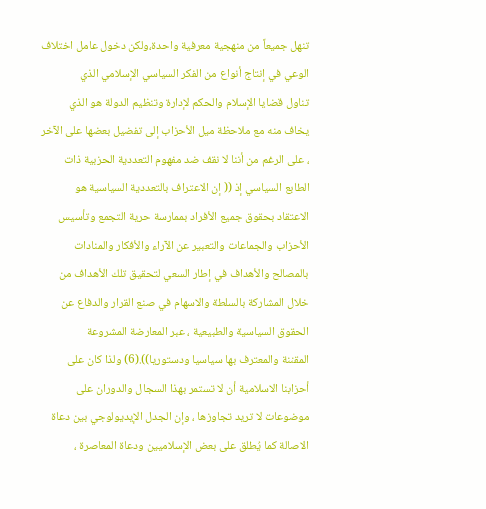تنهل جميعاً من منهجية معرفية واحدة،ولكن دخول عامل اختلاف
الوعي في إنتاج أنواع من الفكر السياسي الإسلامي الذي
تناول قضايا الإسلام والحكم لإدارة وتنظيم الدولة هو الذي
يخاف منه مع ملاحظة ميل الأحزاب إلى تفضيل بعضها على الآخر
، على الرغم من أننا لا نقف ضد مفهوم التعددية الحزبية ذات
الطابع السياسي إذ (( إن الاعتراف بالتعددية السياسية هو
الاعتقاد بحقوق جميع الأفراد بممارسة حرية التجمع وتأسيس
الأحزاب والجماعات والتعبير عن الآراء والأفكار والمنادات
بالمصالح والأهداف في إطار السعي لتحقيق تلك الأهداف من
خلال المشاركة بالسلطة والاسهام في صنع القرار والدفاع عن
الحقوق السياسية والطبيعية ، عبر المعارضة المشروعة
المقننة والمعترف بها سياسيا ودستوريا)).(6) ولذا كان على
أحزابنا الاسلامية أن لا تستمر بهذا السجال والدوران على
موضوعات لا تريد تجاوزها ، وإن الجدل الإيديولوجي بين دعاة
الاصالة كما يُطلق على بعض الإسلاميين ودعاة المعاصرة ،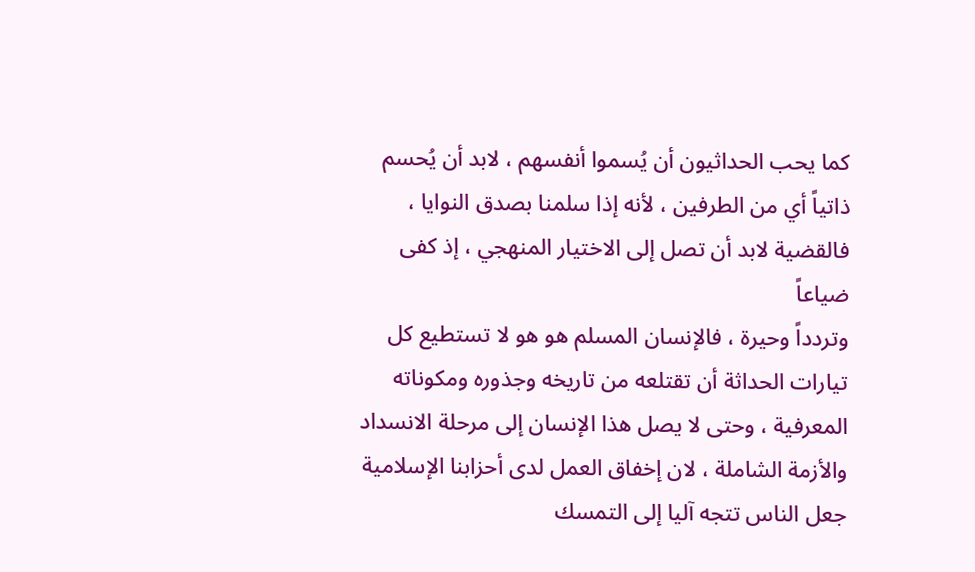كما يحب الحداثيون أن يُسموا أنفسهم ، لابد أن يُحسم
ذاتياً أي من الطرفين ، لأنه إذا سلمنا بصدق النوايا ،
فالقضية لابد أن تصل إلى الاختيار المنهجي ، إذ كفى ضياعاً
وتردداً وحيرة ، فالإنسان المسلم هو هو لا تستطيع كل
تيارات الحداثة أن تقتلعه من تاريخه وجذوره ومكوناته
المعرفية ، وحتى لا يصل هذا الإنسان إلى مرحلة الانسداد
والأزمة الشاملة ، لان إخفاق العمل لدى أحزابنا الإسلامية
جعل الناس تتجه آليا إلى التمسك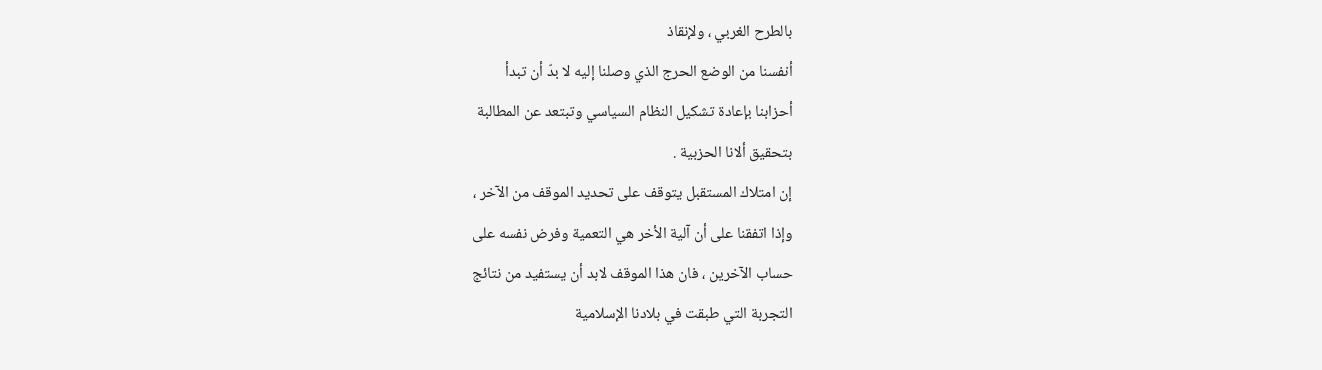بالطرح الغربي ، ولإنقاذ
أنفسنا من الوضع الحرج الذي وصلنا إليه لا بدّ أن تبدأ
أحزابنا بإعادة تشكيل النظام السياسي وتبتعد عن المطالبة
بتحقيق ألانا الحزبية .
إن امتلاك المستقبل يتوقف على تحديد الموقف من الآخر ،
وإذا اتفقنا على أن آلية الأخر هي التعمية وفرض نفسه على
حساب الآخرين ، فان هذا الموقف لابد أن يستفيد من نتائج
التجربة التي طبقت في بلادنا الإسلامية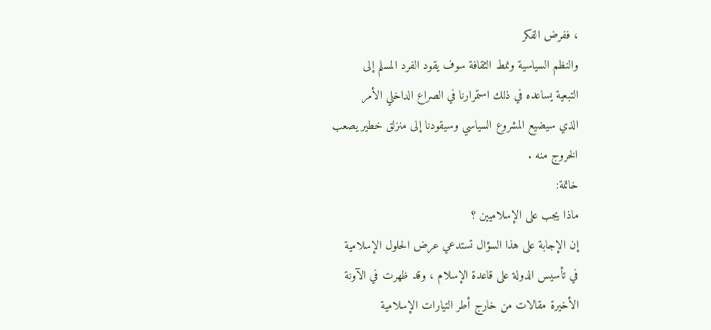، ففرض الفكر
والنظم السياسية ونمط الثقافة سوف يقود الفرد المسلم إلى
التبعية يساعده في ذلك استمرارنا في الصراع الداخلي الأمر
الذي سيضيع المشروع السياسي وسيقودنا إلى منزلق خطير يصعب
الخروج منه .
خاتمة:
ماذا يجب على الإسلاميين ؟
إن الإجابة على هذا السؤال تستدعي عرض الحلول الإسلامية
في تأسيس الدولة على قاعدة الإسلام ، وقد ظهرت في الآونة
الأخيرة مقالات من خارج أطر التيارات الإسلامية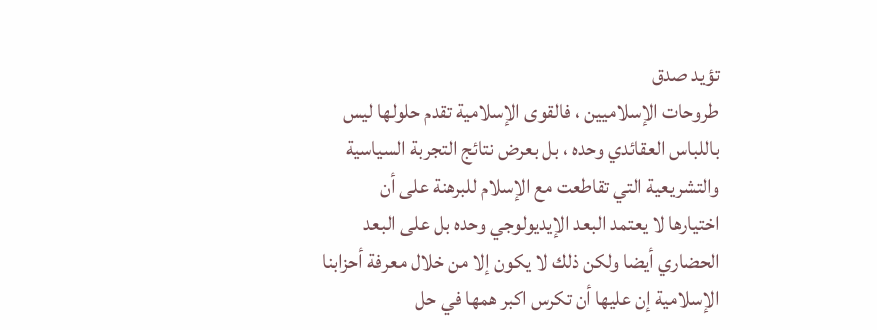تؤيد صدق
طروحات الإسلاميين ، فالقوى الإسلامية تقدم حلولها ليس
باللباس العقائدي وحده ، بل بعرض نتائج التجربة السياسية
والتشريعية التي تقاطعت مع الإسلام للبرهنة على أن
اختيارها لا يعتمد البعد الإيديولوجي وحده بل على البعد
الحضاري أيضا ولكن ذلك لا يكون إلا من خلال معرفة أحزابنا
الإسلامية إن عليها أن تكرس اكبر همها في حل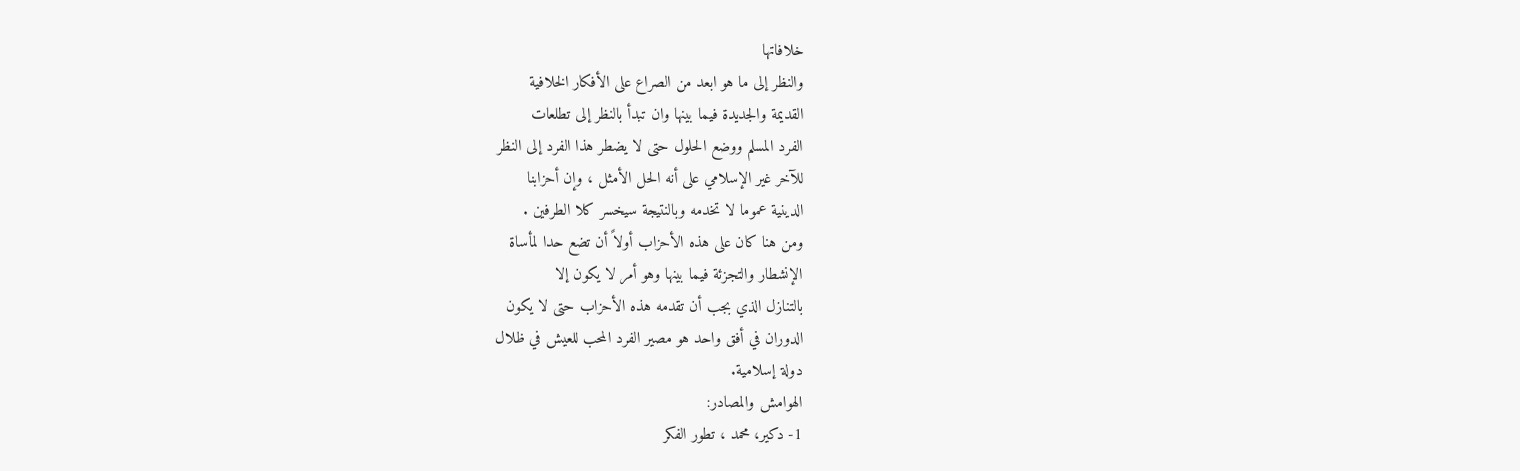خلافاتها
والنظر إلى ما هو ابعد من الصراع على الأفكار الخلافية
القديمة والجديدة فيما بينها وان تبدأ بالنظر إلى تطلعات
الفرد المسلم ووضع الحلول حتى لا يضطر هذا الفرد إلى النظر
للآخر غير الإسلامي على أنه الحل الأمثل ، وإن أحزابنا
الدينية عموما لا تخدمه وبالنتيجة سيخسر كلا الطرفين .
ومن هنا كان على هذه الأحزاب أولاً أن تضع حدا لمأساة
الإنشطار والتجزئة فيما بينها وهو أمر لا يكون إلا
بالتنازل الذي بجب أن تقدمه هذه الأحزاب حتى لا يكون
الدوران في أفق واحد هو مصير الفرد المحب للعيش في ظلال
دولة إسلامية.
الهوامش والمصادر:
1- دكير، محمد ، تطور الفكر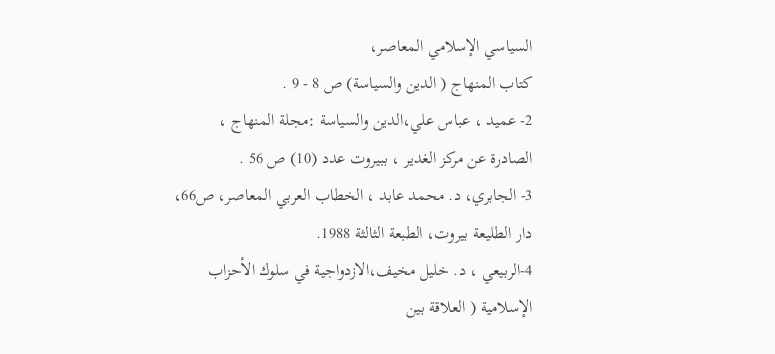السياسي الإسلامي المعاصر،
كتاب المنهاج ( الدين والسياسة) ص 8 - 9 .
2- عميد ، عباس علي،الدين والسياسة :مجلة المنهاج ،
الصادرة عن مركز الغدير ، ببيروت عدد (10) ص 56 .
3- الجابري، د. محمد عابد ، الخطاب العربي المعاصر، ص66،
دار الطليعة بيروت، الطبعة الثالثة 1988.
4-الربيعي ، د. خليل مخيف،الازدواجية في سلوك الأحزاب
الإسلامية ( العلاقة بين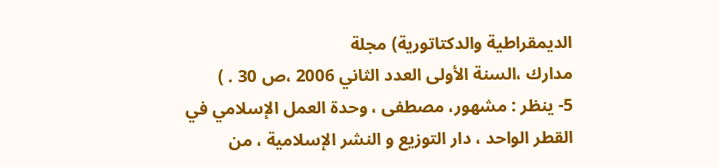الديمقراطية والدكتاتورية) مجلة
مدارك ،السنة الأولى العدد الثاني 2006 ،ص 30 . )
5- ينظر : مشهور، مصطفى ، وحدة العمل الإسلامي في
القطر الواحد ، دار التوزيع و النشر الإسلامية ، من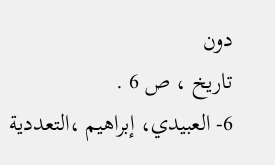دون
تاريخ ، ص 6 .
6- العبيدي، إبراهيم ،التعددية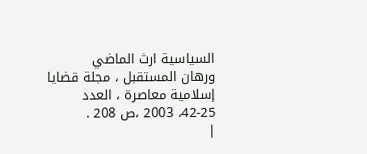السياسية ارث الماضي
ورهان المستقبل ، مجلة قضايا إسلامية معاصرة ، العدد
42-25، 2003 ،ص 208 .
|